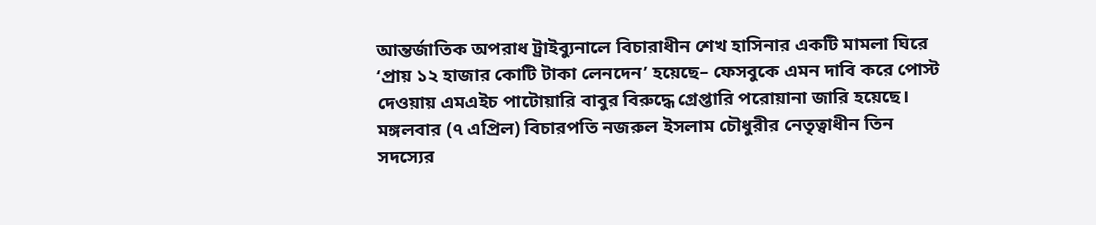আন্তর্জাতিক অপরাধ ট্রাইব্যুনালে বিচারাধীন শেখ হাসিনার একটি মামলা ঘিরে ‘প্রায় ১২ হাজার কোটি টাকা লেনদেন’ হয়েছে– ফেসবুকে এমন দাবি করে পোস্ট দেওয়ায় এমএইচ পাটোয়ারি বাবুর বিরুদ্ধে গ্রেপ্তারি পরোয়ানা জারি হয়েছে।
মঙ্গলবার (৭ এপ্রিল) বিচারপতি নজরুল ইসলাম চৌধুরীর নেতৃত্বাধীন তিন সদস্যের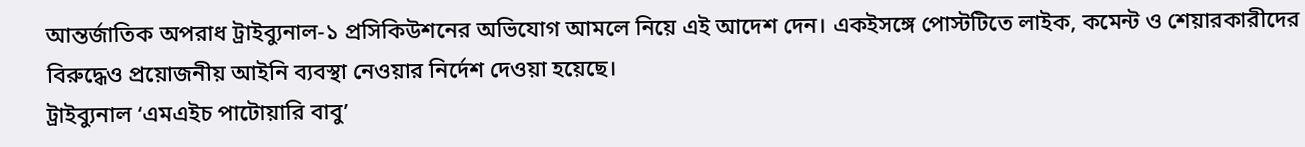আন্তর্জাতিক অপরাধ ট্রাইব্যুনাল-১ প্রসিকিউশনের অভিযোগ আমলে নিয়ে এই আদেশ দেন। একইসঙ্গে পোস্টটিতে লাইক, কমেন্ট ও শেয়ারকারীদের বিরুদ্ধেও প্রয়োজনীয় আইনি ব্যবস্থা নেওয়ার নির্দেশ দেওয়া হয়েছে।
ট্রাইব্যুনাল ‘এমএইচ পাটোয়ারি বাবু’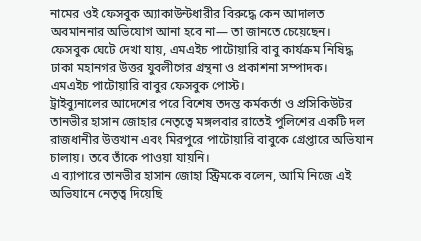নামের ওই ফেসবুক অ্যাকাউন্টধারীর বিরুদ্ধে কেন আদালত অবমাননার অভিযোগ আনা হবে না— তা জানতে চেয়েছেন।
ফেসবুক ঘেটে দেখা যায়, এমএইচ পাটোয়ারি বাবু কার্যক্রম নিষিদ্ধ ঢাকা মহানগর উত্তর যুবলীগের গ্রন্থনা ও প্রকাশনা সম্পাদক।
এমএইচ পাটোয়ারি বাবুর ফেসবুক পোস্ট।
ট্রাইব্যুনালের আদেশের পরে বিশেষ তদন্ত কর্মকর্তা ও প্রসিকিউটর তানভীর হাসান জোহার নেতৃত্বে মঙ্গলবার রাতেই পুলিশের একটি দল রাজধানীর উত্তখান এবং মিরপুরে পাটোয়ারি বাবুকে গ্রেপ্তারে অভিযান চালায়। তবে তাঁকে পাওয়া যায়নি।
এ ব্যাপারে তানভীর হাসান জোহা স্ট্রিমকে বলেন, আমি নিজে এই অভিযানে নেতৃত্ব দিয়েছি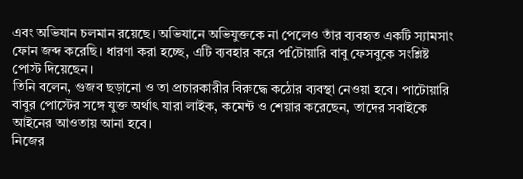এবং অভিযান চলমান রয়েছে। অভিযানে অভিযুক্তকে না পেলেও তাঁর ব্যবহৃত একটি স্যামসাং ফোন জব্দ করেছি। ধারণা করা হচ্ছে, এটি ব্যবহার করে পfটোয়ারি বাবু ফেসবুকে সংশ্লিষ্ট পোস্ট দিয়েছেন।
তিনি বলেন, গুজব ছড়ানো ও তা প্রচারকারীর বিরুদ্ধে কঠোর ব্যবস্থা নেওয়া হবে। পাটোয়ারি বাবুর পোস্টের সঙ্গে যুক্ত অর্থাৎ যারা লাইক, কমেন্ট ও শেয়ার করেছেন, তাদের সবাইকে আইনের আওতায় আনা হবে।
নিজের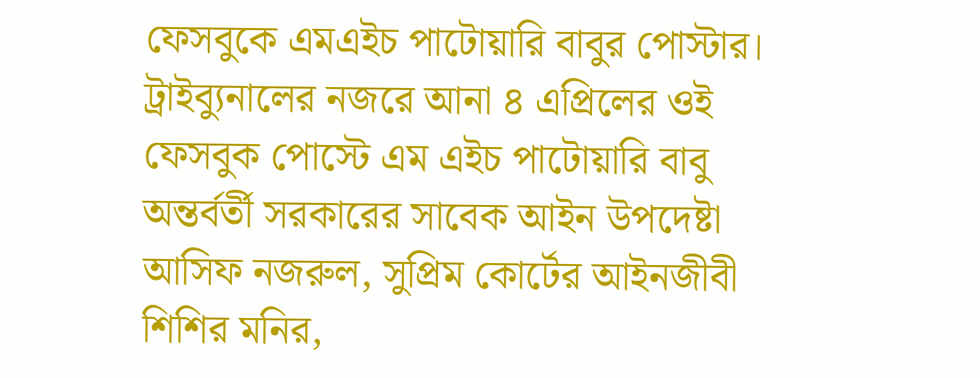ফেসবুকে এমএইচ পাটোয়ারি বাবুর পোস্টার।
ট্রাইব্যুনালের নজরে আনা ৪ এপ্রিলের ওই ফেসবুক পোস্টে এম এইচ পাটোয়ারি বাবু অন্তর্বর্তী সরকারের সাবেক আইন উপদেষ্টা আসিফ নজরুল, সুপ্রিম কোর্টের আইনজীবী শিশির মনির,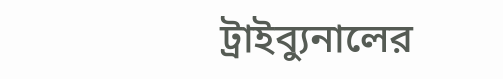ট্রাইব্যুনালের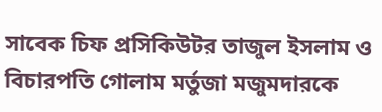সাবেক চিফ প্রসিকিউটর তাজুল ইসলাম ও বিচারপতি গোলাম মর্তুজা মজুমদারকে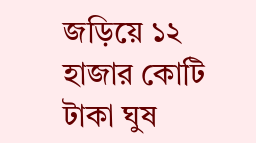জড়িয়ে ১২ হাজার কোটি টাকা ঘুষ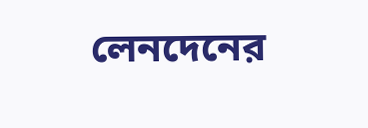লেনদেনের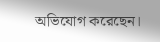অভিযোগ করেছেন।